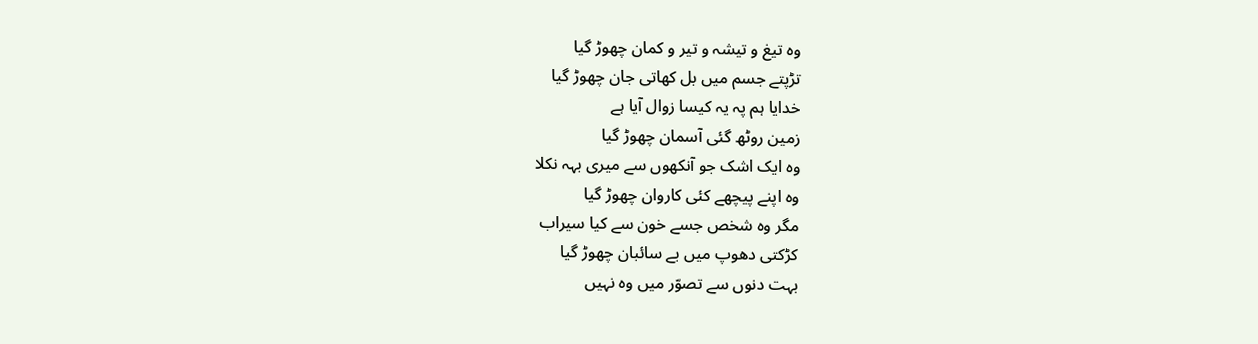وہ تیغ و تیشہ و تیر و کمان چھوڑ گیا
تڑپتے جسم میں بل کھاتی جان چھوڑ گیا
خدایا ہم پہ یہ کیسا زوال آیا ہے
زمین روٹھ گئی آسمان چھوڑ گیا
وہ ایک اشک جو آنکھوں سے میری بہہ نکلا
وہ اپنے پیچھے کئی کاروان چھوڑ گیا
مگر وہ شخص جسے خون سے کیا سیراب
کڑکتی دھوپ میں بے سائبان چھوڑ گیا
بہت دنوں سے تصوّر میں وہ نہیں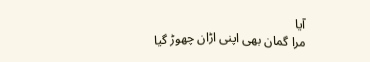آیا
مرا گمان بھی اپنی اڑان چھوڑ گیا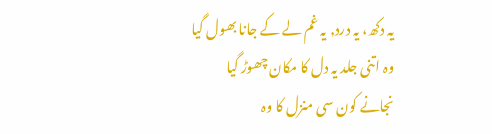یہ دکھ، یہ درد, یہ غم لے کے جانا بھول گیا
وہ اتنی جلد یہ دل کا مکان چھوڑ گیا
نجانے کون سی منزل کا وہ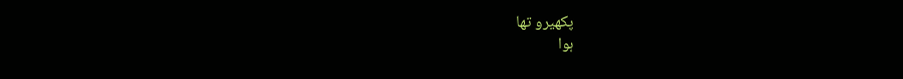پکھیرو تھا
ہوا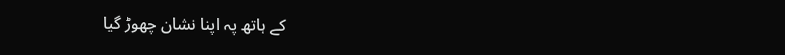کے ہاتھ پہ اپنا نشان چھوڑ گیا